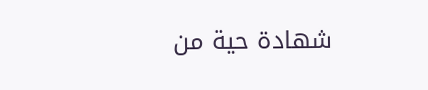شهادة حية من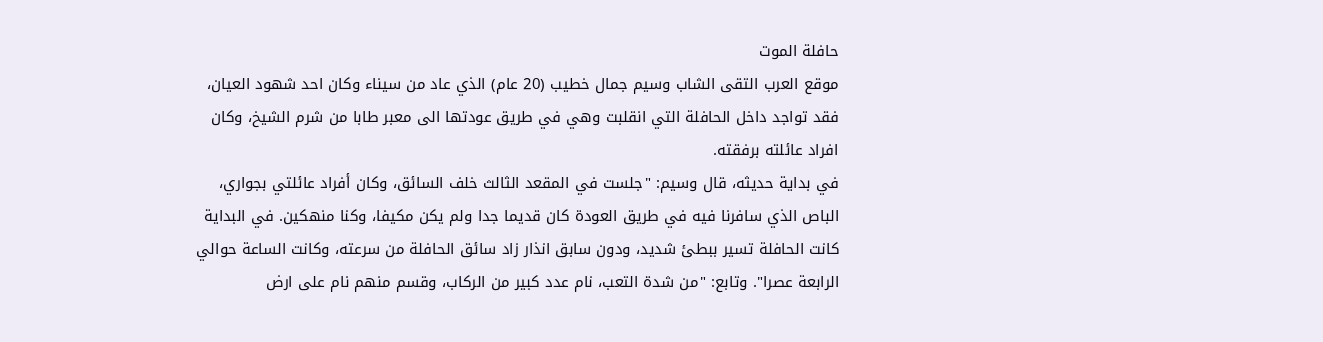حافلة الموت
موقع العرب التقى الشاب وسيم جمال خطيب (20 عام) الذي عاد من سيناء وكان احد شهود العيان، فقد تواجد داخل الحافلة التي انقلبت وهي في طريق عودتها الى معبر طابا من شرم الشيخ، وكان افراد عائلته برفقته.
في بداية حديثه، قال وسيم: "جلست في المقعد الثالث خلف السائق، وكان أفراد عائلتي بجواري، الباص الذي سافرنا فيه في طريق العودة كان قديما جدا ولم يكن مكيفا، وكنا منهكين. في البداية كانت الحافلة تسير ببطئ شديد، ودون سابق انذار زاد سائق الحافلة من سرعته، وكانت الساعة حوالي الرابعة عصرا". وتابع: "من شدة التعب، نام عدد كبير من الركاب، وقسم منهم نام على ارض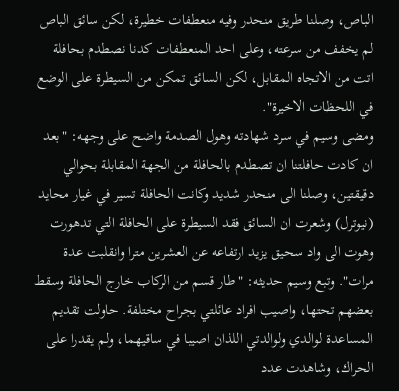الباص، وصلنا طريق منحدر وفيه منعطفات خطيرة، لكن سائق الباص لم يخفف من سرعته، وعلى احد المنعطفات كدنا نصطدم بحافلة اتت من الاتجاه المقابل، لكن السائق تمكن من السيطرة على الوضع في اللحظات الاخيرة".
ومضى وسيم في سرد شهادته وهول الصدمة واضح على وجهه: "بعد ان كادت حافلتنا ان تصطدم بالحافلة من الجهة المقابلة بحوالي دقيقتين، وصلنا الى منحدر شديد وكانت الحافلة تسير في غيار محايد (نيوترل) وشعرت ان السائق فقد السيطرة على الحافلة التي تدهورت وهوت الى واد سحيق يزيد ارتفاعه عن العشرين مترا وانقلبت عدة مرات". وتبع وسيم حديثه: "طار قسم من الركاب خارج الحافلة وسقط بعضهم تحتها، واصيب افراد عائلتي بجراح مختلفة. حاولت تقديم المساعدة لوالدي ولوالدتي اللذان اصيبا في ساقيهما، ولم يقدرا على الحراك، وشاهدت عدد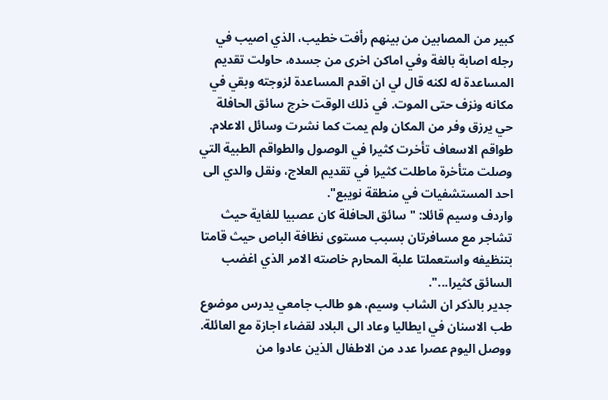كبير من المصابين من بينهم رأفت خطيب، الذي اصيب في رجله اصابة بالغة وفي اماكن اخرى من جسده، حاولت تقديم المساعدة له لكنه قال لي ان اقدم المساعدة لزوجته وبقي في مكانه ونزف حتى الموت. في ذلك الوقت خرج سائق الحافلة حي يرزق وفر من المكان ولم يمت كما نشرت وسائل الاعلام. طواقم الاسعاف تأخرت كثيرا في الوصول والطواقم الطبية التي وصلت متأخرة ماطلت كثيرا في تقديم العلاج، ونقل والدي الى احد المستشفيات في منطقة نويبع".
واردف وسيم قائلا: "سائق الحافلة كان عصبيا للغاية حيث تشاجر مع مسافرتان بسبب مستوى نظافة الباص حيث قامتا بتنظيفه واستعملتا علبة المحارم خاصته الامر الذي اغضب السائق كثيرا...".
جدير بالذكر ان الشاب وسيم، هو طالب جامعي يدرس موضوع طب الاسنان في ايطاليا وعاد الى البلاد لقضاء اجازة مع العائلة.
ووصل اليوم عصرا عدد من الاطفال الذين عادوا من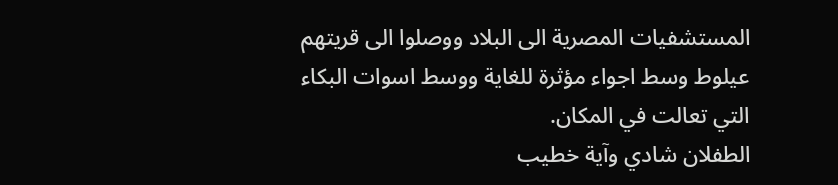المستشفيات المصرية الى البلاد ووصلوا الى قريتهم عيلوط وسط اجواء مؤثرة للغاية ووسط اسوات البكاء التي تعالت في المكان.
الطفلان شادي وآية خطيب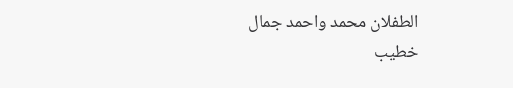الطفلان محمد واحمد جمال خطيب